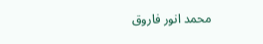محمد انور فاروق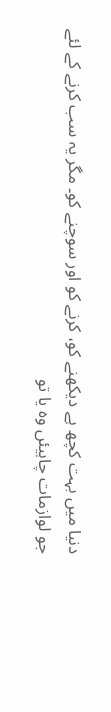دنیا میں بہت کچھ ہے دیکھنے کو، کرنے کو اور سوچنے کو۔ مگر یہ سب کرنے کے لئے جو لوازمات چاہیئں وہ یا تو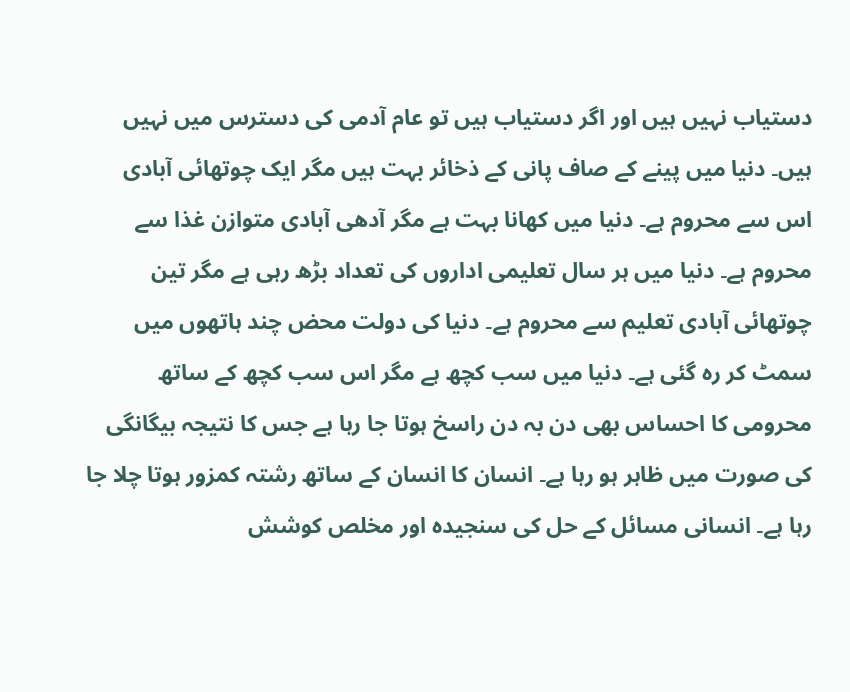دستیاب نہیں ہیں اور اگر دستیاب ہیں تو عام آدمی کی دسترس میں نہیں ہیں۔ دنیا میں پینے کے صاف پانی کے ذخائر بہت ہیں مگر ایک چوتھائی آبادی اس سے محروم ہے۔ دنیا میں کھانا بہت ہے مگر آدھی آبادی متوازن غذا سے محروم ہے۔ دنیا میں ہر سال تعلیمی اداروں کی تعداد بڑھ رہی ہے مگر تین چوتھائی آبادی تعلیم سے محروم ہے۔ دنیا کی دولت محض چند ہاتھوں میں سمٹ کر رہ گئی ہے۔ دنیا میں سب کچھ ہے مگر اس سب کچھ کے ساتھ محرومی کا احساس بھی دن بہ دن راسخ ہوتا جا رہا ہے جس کا نتیجہ بیگانگی کی صورت میں ظاہر ہو رہا ہے۔ انسان کا انسان کے ساتھ رشتہ کمزور ہوتا چلا جا رہا ہے۔ انسانی مسائل کے حل کی سنجیدہ اور مخلص کوشش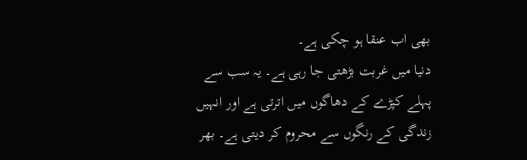بھی اب عنقا ہو چکی ہے۔
دنیا میں غربت بڑھتی جا رہی ہے۔ یہ سب سے پہلے کپڑے کے دھاگوں میں اترتی ہے اور انہیں زندگی کے رنگوں سے محروم کر دیتی ہے۔ بھر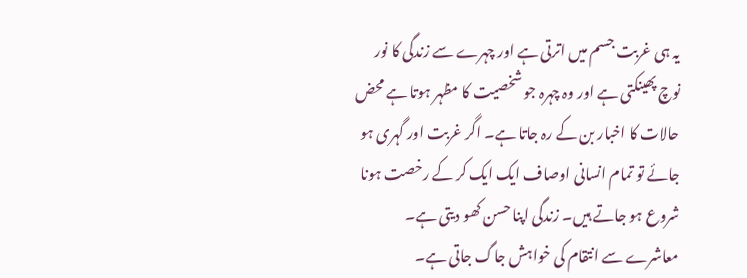یہ ہی غربت جسم میں اترتی ہے اور چہرے سے زندگی کا نور نوچ پھینکتی ہے اور وہ چہرہ جو شخصیت کا مظہر ہوتا ہے محض حالات کا اخبار بن کے رہ جاتا ہے۔ اگر غربت اور گہری ہو جائے تو تمام انسانی اوصاف ایک ایک کر کے رخصت ہونا شروع ہو جاتے ہیں۔ زندگی اپنا حسن کھو دیتی ہے۔ معاشرے سے انتقام کی خواہش جاگ جاتی ہے۔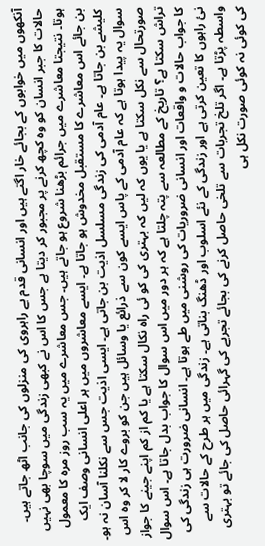آنکھوں میں خوابوں کے بجائے خار اگتے ہیں اور انسانی قدم بے راہروی کی منزلوں کی جانب اٹھ جاتے ہیں۔ حالات کا جبر انسان کو وہ کچھ کرنے پر مجبور کر دیتا ہے جس کا اس نے کبھی زندگی میں سوچا بھی نہیں ہوتا۔ نتیجتا معاشرے میں جرائم بڑھنا شروع ہو جاتے ہیں۔ جس معاشرے میں یہ سب روز مرہ کا معمول بن جائے اس معاشرے کا مستقبل مخدوش ہو جاتا ہے۔ ایسے معاشروں میں ہر اعلی انسانی وصف ایک کلیشے بن جاتا ہے۔ عام آدمی کی زندگی مسلسل اذیت بن جاتی ہے۔ ایسی اذیت جس سے نکلنا آسان نہ ہو۔
سوال یہ پیدا ہوتا ہے کہ عام آدمی کے پاس ایسے کون سے ذرائع یا وسائل ہیں جن کو بروے کار لا کر وہ اس صورتحال سے نکل سکتا ہے یا یوں کہ لیں کہ بہتری کی کو ئی راہ نکال سکتا ہے یا کم از کم اپنے جینے کا جواز تراش سکتا ہے؟ تاریخ کے مطالعہ سے پتہ چلتا ہے کہ ہر دور میں اس سوال کا جواب بدل جاتا ہے۔ اس سوال کا جواب حالات و واقعات اور انسانی ضروریات کی روشنی میں طے ہوتا ہے۔ انسانی ضرورت ہی زندگی کی نئ راہوں کا تعین کرتی ہے اور زندگی کے نئے اسلوب اور ڈھنگ بناتی ہے۔ زندگی میں ہر طرح کے حالات سے واسطہ پڑتا ہے۔ اگر تلخ تجربات سے تلخی حاصل کرنے کی بجائے تجربے کی گہرائی حاصل کی جائے تو بہتری کی کوئی نہ کوئی صورت نکل ہی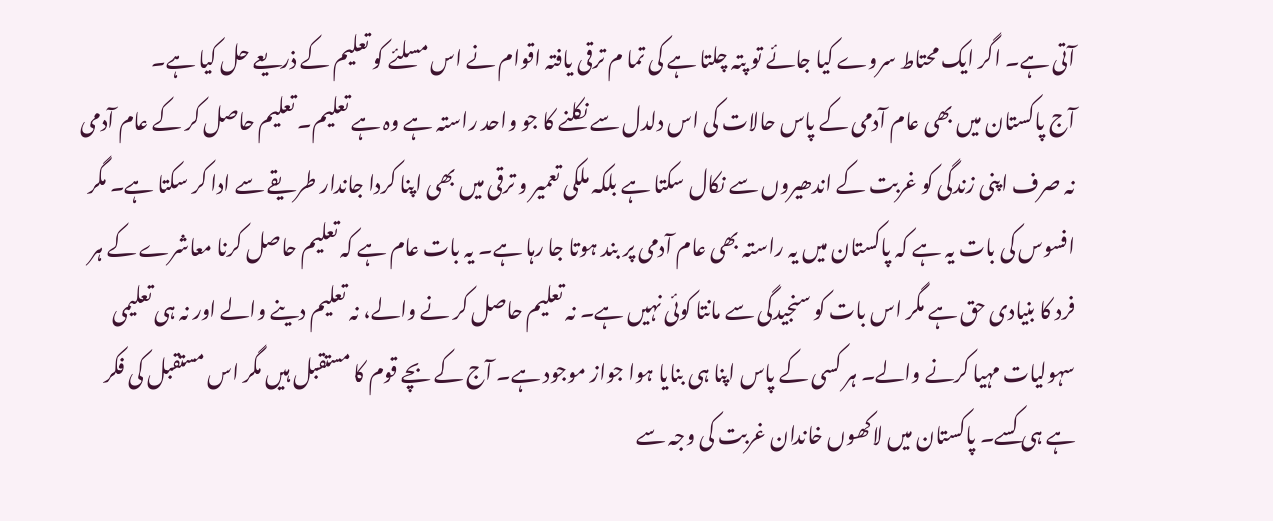آتی ہے۔ اگر ایک محتاط سروے کیا جائے تو پتہ چلتا ہے کی تما م ترقی یافتہ اقوام نے اس مسلئے کو تعلیم کے ذریعے حل کیا ہے۔
آج پاکستان میں بھی عام آدمی کے پاس حالات کی اس دلدل سے نکلنے کا جو واحد راستہ ہے وہ ہے تعلیم۔ تعلیم حاصل کر کے عام آدمی نہ صرف اپنی زندگی کو غربت کے اندھیروں سے نکال سکتا ہے بلکہ ملکی تعمیر و ترقی میں بھی اپنا کردا جاندار طریقے سے ادا کر سکتا ہے۔ مگر افسوس کی بات یہ ہے کہ پاکستان میں یہ راستہ بھی عام آدمی پر بند ہوتا جا رہا ہے۔ یہ بات عام ہے کہ تعلیم حاصل کرنا معاشرے کے ہر فرد کا بنیادی حق ہے مگر اس بات کو سنجیدگی سے مانتا کوئی نہیں ہے۔ نہ تعلیم حاصل کر نے والے، نہ تعلیم دینے والے اور نہ ہی تعلیمی سہولیات مہیا کرنے والے۔ ہر کسی کے پاس اپنا ہی بنایا ہوا جواز موجود ہے۔ آج کے بچے قوم کا مستقبل ہیں مگر اس مستقبل کی فکر ہے ہی کسے۔ پاکستان میں لاکھوں خاندان غربت کی وجہ سے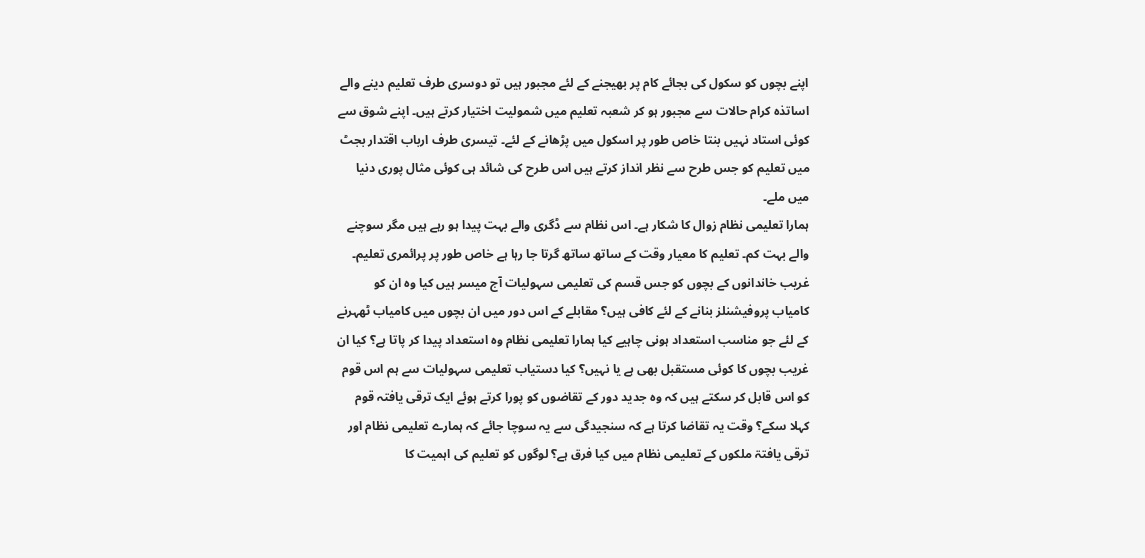اپنے بچوں کو سکول کی بجائے کام پر بھیجنے کے لئے مجبور ہیں تو دوسری طرف تعلیم دینے والے اساتذہ کرام حالات سے مجبور ہو کر شعبہ تعلیم میں شمولیت اختیار کرتے ہیں۔ اپنے شوق سے کوئی استاد نہیں بنتا خاص طور پر اسکول میں پڑھانے کے لئے۔ تیسری طرف ارباب اقتدار بجٹ میں تعلیم کو جس طرح سے نظر انداز کرتے ہیں اس طرح کی شائد ہی کوئی مثال پوری دنیا میں ملے۔
ہمارا تعلیمی نظام زوال کا شکار ہے۔ اس نظام سے ڈگری والے بہت پیدا ہو رہے ہیں مگر سوچنے والے بہت کم۔ تعلیم کا معیار وقت کے ساتھ ساتھ گرتا جا رہا ہے خاص طور پر پرائمری تعلیم۔ غریب خاندانوں کے بچوں کو جس قسم کی تعلیمی سہولیات آج میسر ہیں کیا وہ ان کو کامیاب پروفیشنلز بنانے کے لئے کافی ہیں؟ مقابلے کے اس دور میں ان بچوں میں کامیاب ٹھہرنے کے لئے جو مناسب استعداد ہونی چاہیے کیا ہمارا تعلیمی نظام وہ استعداد پیدا کر پاتا ہے؟ کیا ان غریب بچوں کا کوئی مستقبل بھی ہے یا نہیں؟ کیا دستیاب تعلیمی سہولیات سے ہم اس قوم کو اس قابل کر سکتے ہیں کہ وہ جدید دور کے تقاضوں کو پورا کرتے ہوئے ایک ترقی یافتہ قوم کہلا سکے؟ وقت یہ تقاضا کرتا ہے کہ سنجیدگی سے یہ سوچا جائے کہ ہمارے تعلیمی نظام اور ترقی یافتۃ ملکوں کے تعلیمی نظام میں کیا فرق ہے؟ لوگوں کو تعلیم کی اہمیت کا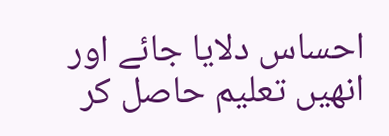احساس دلایا جائے اور انھیں تعلیم حاصل کر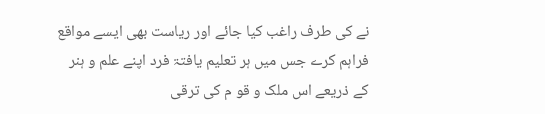نے کی طرف راغب کیا جائے اور ریاست بھی ایسے مواقع فراہم کرے جس میں ہر تعلیم یافتۃ فرد اپنے علم و ہنر کے ذریعے اس ملک و قو م کی ترقی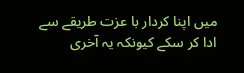میں اپنا کردار با عزت طریقے سے ادا کر سکے کیونکہ یہ آخری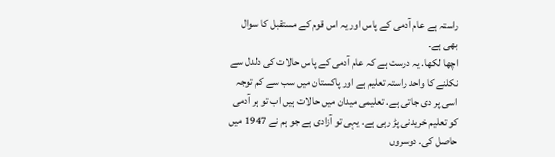راستہ ہے عام آدمی کے پاس اور یہ اس قوم کے مستقبل کا سوال بھی ہے۔
اچها لکها. یہ درست ہے کہ عام آدمی کے پاس حالات کی دلدل سے نکلنے کا واحد راستہ تعلیم ہے اور پاکستان میں سب سے کم توجہ اسی پر دی جاتی ہے. تعلیمی میدان میں حالات ہیں اب تو ہر آدمی کو تعلیم خریدنی پڑ رہی ہے. یہی تو آزادی ہے جو ہم نے 1947 میں حاصل کی. دوسروں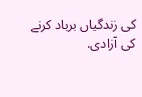کی زندگیاں برباد کرنے کی آزادی.